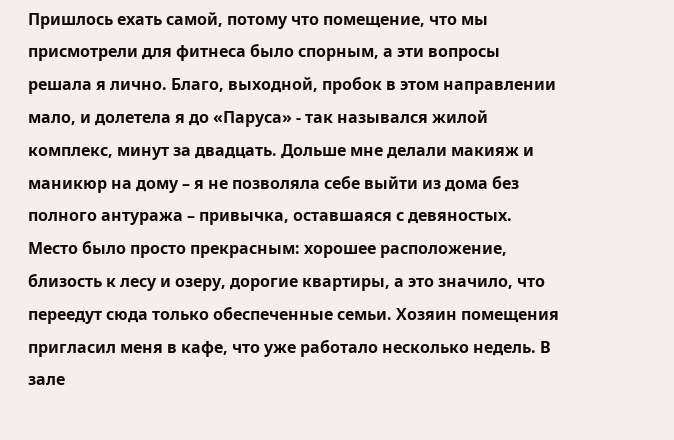Пришлось ехать самой, потому что помещение, что мы присмотрели для фитнеса было спорным, а эти вопросы решала я лично. Благо, выходной, пробок в этом направлении мало, и долетела я до «Паруса» - так назывался жилой комплекс, минут за двадцать. Дольше мне делали макияж и маникюр на дому – я не позволяла себе выйти из дома без полного антуража – привычка, оставшаяся с девяностых.
Место было просто прекрасным: хорошее расположение, близость к лесу и озеру, дорогие квартиры, а это значило, что переедут сюда только обеспеченные семьи. Хозяин помещения пригласил меня в кафе, что уже работало несколько недель. В зале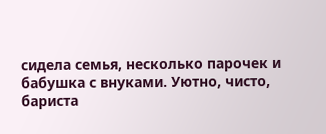сидела семья, несколько парочек и бабушка с внуками. Уютно, чисто, бариста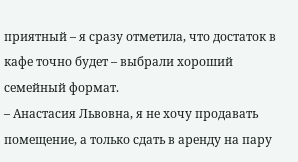приятный – я сразу отметила, что достаток в кафе точно будет – выбрали хороший семейный формат.
– Анастасия Львовна, я не хочу продавать помещение, а только сдать в аренду на пару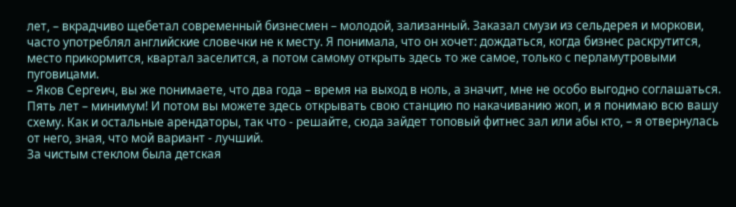лет, – вкрадчиво щебетал современный бизнесмен – молодой, зализанный. Заказал смузи из сельдерея и моркови, часто употреблял английские словечки не к месту. Я понимала, что он хочет: дождаться, когда бизнес раскрутится, место прикормится, квартал заселится, а потом самому открыть здесь то же самое, только с перламутровыми пуговицами.
– Яков Сергеич, вы же понимаете, что два года – время на выход в ноль, а значит, мне не особо выгодно соглашаться. Пять лет – минимум! И потом вы можете здесь открывать свою станцию по накачиванию жоп, и я понимаю всю вашу схему. Как и остальные арендаторы, так что - решайте, сюда зайдет топовый фитнес зал или абы кто, – я отвернулась от него, зная, что мой вариант - лучший.
За чистым стеклом была детская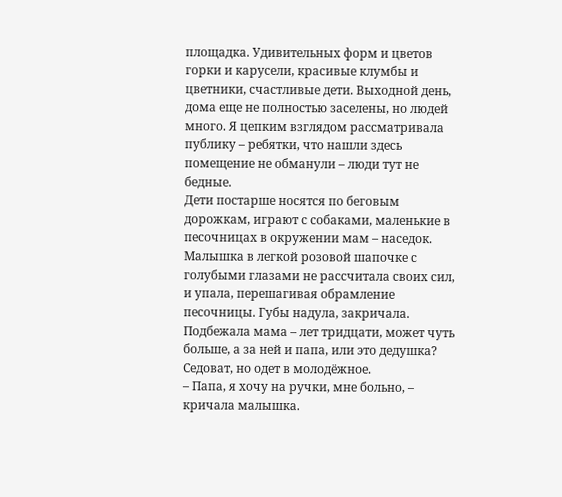площадка. Удивительных форм и цветов горки и карусели, красивые клумбы и цветники, счастливые дети. Выходной день, дома еще не полностью заселены, но людей много. Я цепким взглядом рассматривала публику – ребятки, что нашли здесь помещение не обманули – люди тут не бедные.
Дети постарше носятся по беговым дорожкам, играют с собаками, маленькие в песочницах в окружении мам – наседок. Малышка в легкой розовой шапочке с голубыми глазами не рассчитала своих сил, и упала, перешагивая обрамление песочницы. Губы надула, закричала. Подбежала мама – лет тридцати, может чуть больше, а за ней и папа, или это дедушка? Седоват, но одет в молодёжное.
– Папа, я хочу на ручки, мне больно, – кричала малышка.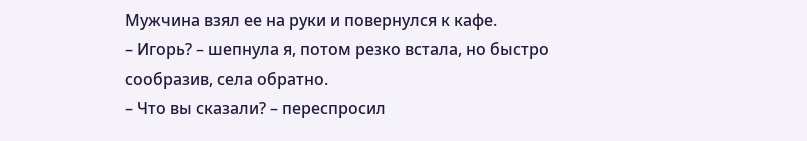Мужчина взял ее на руки и повернулся к кафе.
– Игорь? – шепнула я, потом резко встала, но быстро сообразив, села обратно.
– Что вы сказали? – переспросил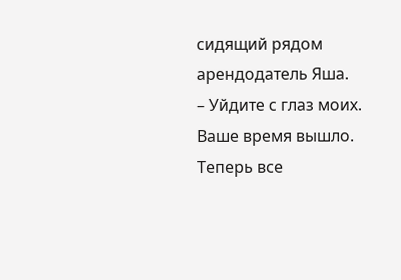сидящий рядом арендодатель Яша.
– Уйдите с глаз моих. Ваше время вышло. Теперь все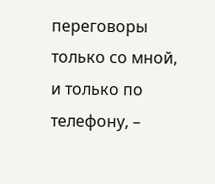переговоры только со мной, и только по телефону, –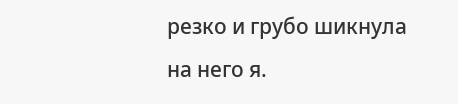резко и грубо шикнула на него я.